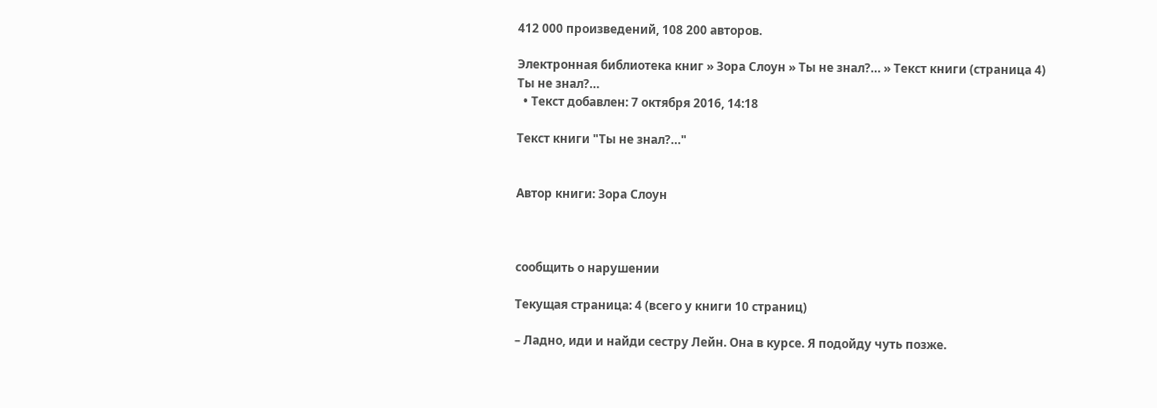412 000 произведений, 108 200 авторов.

Электронная библиотека книг » Зора Слоун » Ты не знал?… » Текст книги (страница 4)
Ты не знал?…
  • Текст добавлен: 7 октября 2016, 14:18

Текст книги "Ты не знал?…"


Автор книги: Зора Слоун



сообщить о нарушении

Текущая страница: 4 (всего у книги 10 страниц)

– Ладно, иди и найди сестру Лейн. Она в курсе. Я подойду чуть позже.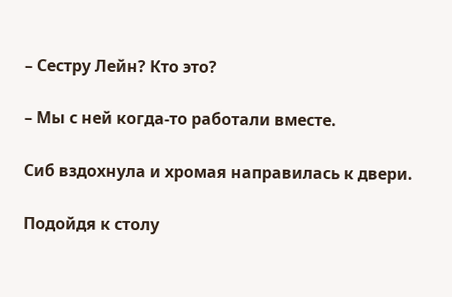– Сестру Лейн? Кто это?

– Мы с ней когда-то работали вместе.

Сиб вздохнула и хромая направилась к двери.

Подойдя к столу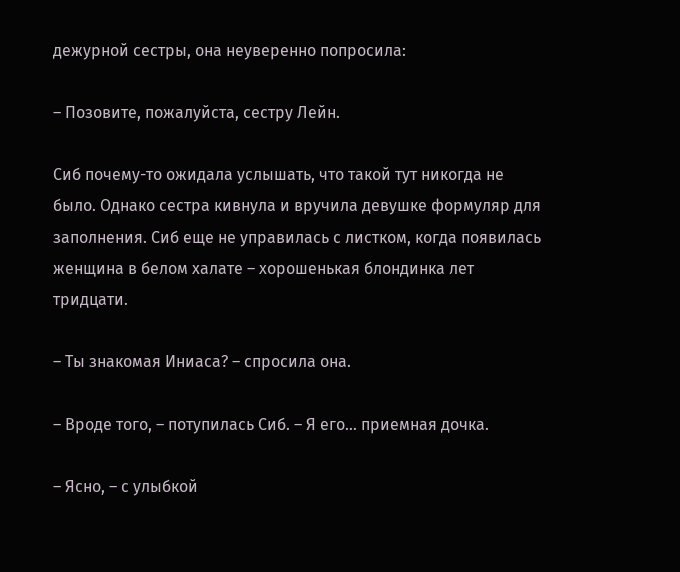дежурной сестры, она неуверенно попросила:

– Позовите, пожалуйста, сестру Лейн.

Сиб почему-то ожидала услышать, что такой тут никогда не было. Однако сестра кивнула и вручила девушке формуляр для заполнения. Сиб еще не управилась с листком, когда появилась женщина в белом халате – хорошенькая блондинка лет тридцати.

– Ты знакомая Иниаса? – спросила она.

– Вроде того, – потупилась Сиб. – Я его… приемная дочка.

– Ясно, – с улыбкой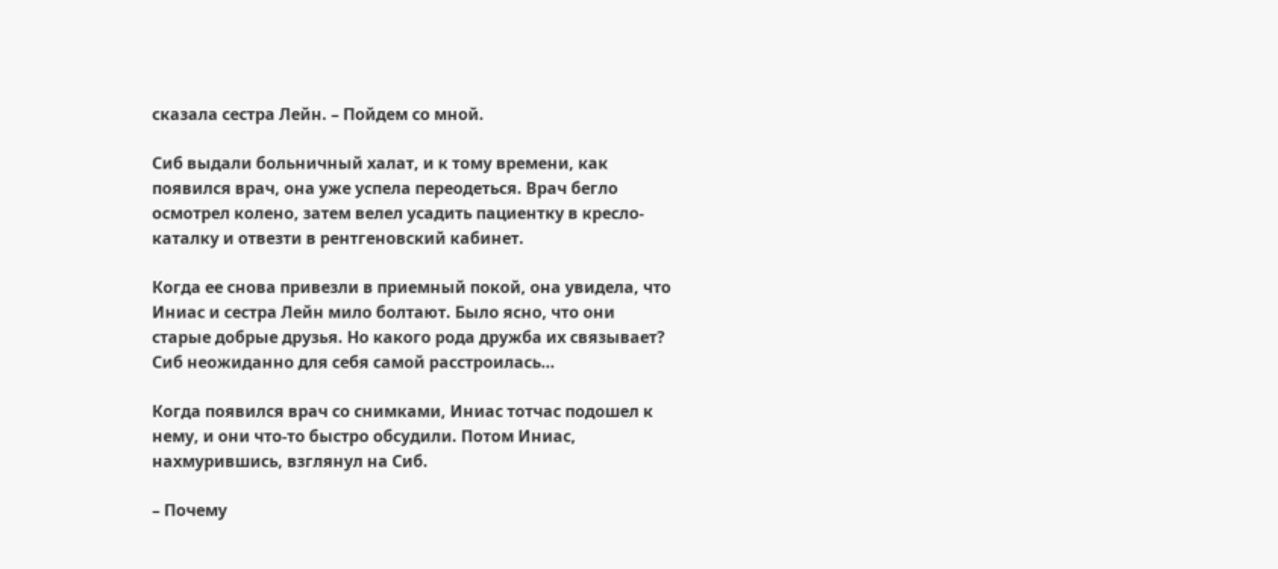сказала сестра Лейн. – Пойдем со мной.

Сиб выдали больничный халат, и к тому времени, как появился врач, она уже успела переодеться. Врач бегло осмотрел колено, затем велел усадить пациентку в кресло-каталку и отвезти в рентгеновский кабинет.

Когда ее снова привезли в приемный покой, она увидела, что Иниас и сестра Лейн мило болтают. Было ясно, что они старые добрые друзья. Но какого рода дружба их связывает? Сиб неожиданно для себя самой расстроилась…

Когда появился врач со снимками, Иниас тотчас подошел к нему, и они что-то быстро обсудили. Потом Иниас, нахмурившись, взглянул на Сиб.

– Почему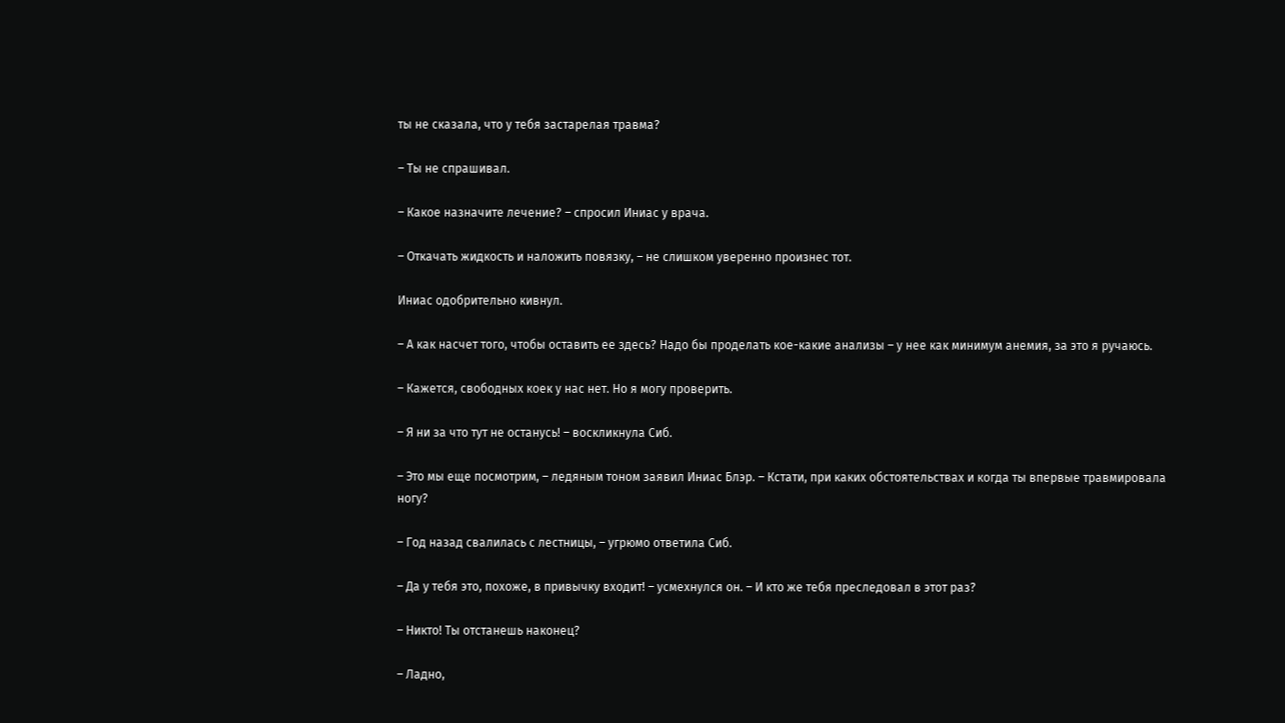ты не сказала, что у тебя застарелая травма?

– Ты не спрашивал.

– Какое назначите лечение? – спросил Иниас у врача.

– Откачать жидкость и наложить повязку, – не слишком уверенно произнес тот.

Иниас одобрительно кивнул.

– А как насчет того, чтобы оставить ее здесь? Надо бы проделать кое-какие анализы – у нее как минимум анемия, за это я ручаюсь.

– Кажется, свободных коек у нас нет. Но я могу проверить.

– Я ни за что тут не останусь! – воскликнула Сиб.

– Это мы еще посмотрим, – ледяным тоном заявил Иниас Блэр. – Кстати, при каких обстоятельствах и когда ты впервые травмировала ногу?

– Год назад свалилась с лестницы, – угрюмо ответила Сиб.

– Да у тебя это, похоже, в привычку входит! – усмехнулся он. – И кто же тебя преследовал в этот раз?

– Никто! Ты отстанешь наконец?

– Ладно,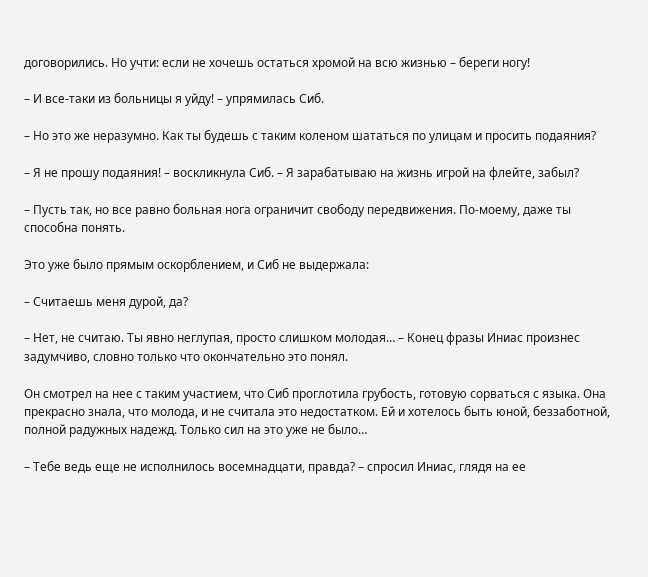договорились. Но учти: если не хочешь остаться хромой на всю жизнью – береги ногу!

– И все-таки из больницы я уйду! – упрямилась Сиб.

– Но это же неразумно. Как ты будешь с таким коленом шататься по улицам и просить подаяния?

– Я не прошу подаяния! – воскликнула Сиб. – Я зарабатываю на жизнь игрой на флейте, забыл?

– Пусть так, но все равно больная нога ограничит свободу передвижения. По-моему, даже ты способна понять.

Это уже было прямым оскорблением, и Сиб не выдержала:

– Считаешь меня дурой, да?

– Нет, не считаю. Ты явно неглупая, просто слишком молодая… – Конец фразы Иниас произнес задумчиво, словно только что окончательно это понял.

Он смотрел на нее с таким участием, что Сиб проглотила грубость, готовую сорваться с языка. Она прекрасно знала, что молода, и не считала это недостатком. Ей и хотелось быть юной, беззаботной, полной радужных надежд. Только сил на это уже не было…

– Тебе ведь еще не исполнилось восемнадцати, правда? – спросил Иниас, глядя на ее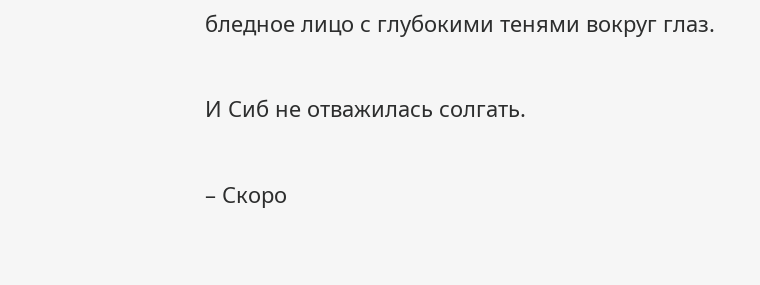бледное лицо с глубокими тенями вокруг глаз.

И Сиб не отважилась солгать.

– Скоро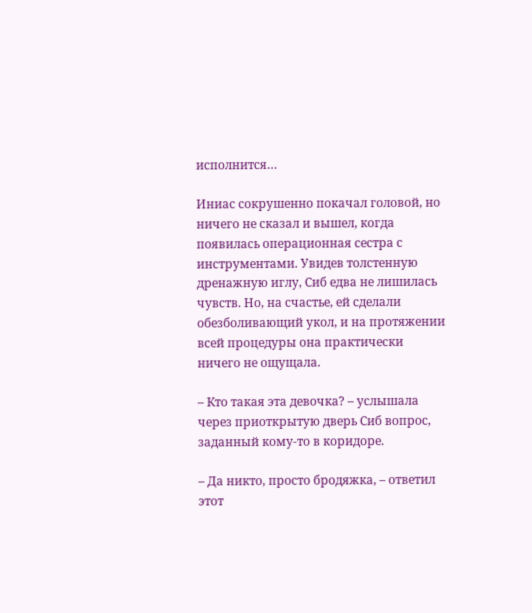исполнится…

Иниас сокрушенно покачал головой, но ничего не сказал и вышел, когда появилась операционная сестра с инструментами. Увидев толстенную дренажную иглу, Сиб едва не лишилась чувств. Но, на счастье, ей сделали обезболивающий укол, и на протяжении всей процедуры она практически ничего не ощущала.

– Кто такая эта девочка? – услышала через приоткрытую дверь Сиб вопрос, заданный кому-то в коридоре.

– Да никто, просто бродяжка, – ответил этот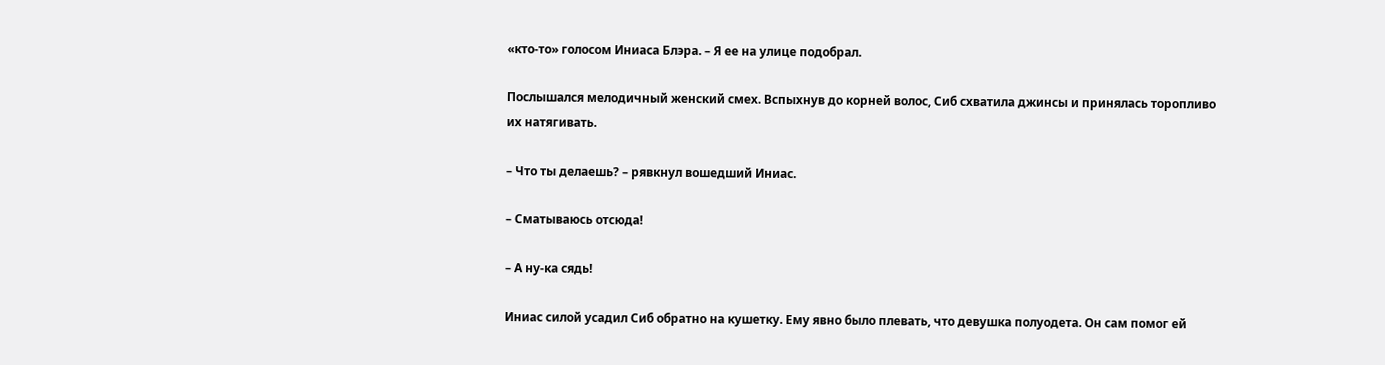«кто-то» голосом Иниаса Блэра. – Я ее на улице подобрал.

Послышался мелодичный женский смех. Вспыхнув до корней волос, Сиб схватила джинсы и принялась торопливо их натягивать.

– Что ты делаешь? – рявкнул вошедший Иниас.

– Сматываюсь отсюда!

– А ну-ка сядь!

Иниас силой усадил Сиб обратно на кушетку. Ему явно было плевать, что девушка полуодета. Он сам помог ей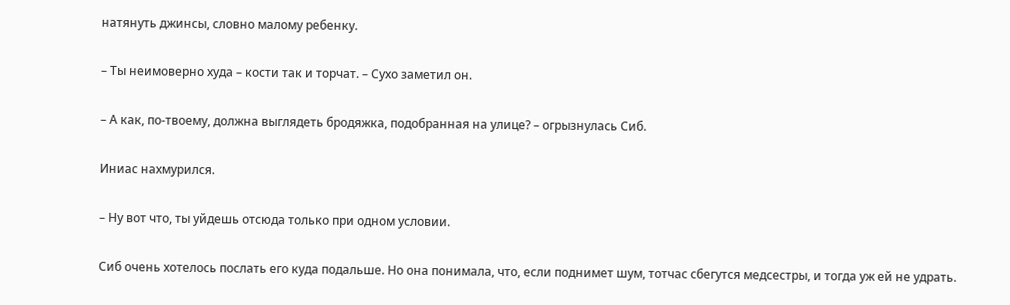натянуть джинсы, словно малому ребенку.

– Ты неимоверно худа – кости так и торчат. – Сухо заметил он.

– А как, по-твоему, должна выглядеть бродяжка, подобранная на улице? – огрызнулась Сиб.

Иниас нахмурился.

– Ну вот что, ты уйдешь отсюда только при одном условии.

Сиб очень хотелось послать его куда подальше. Но она понимала, что, если поднимет шум, тотчас сбегутся медсестры, и тогда уж ей не удрать.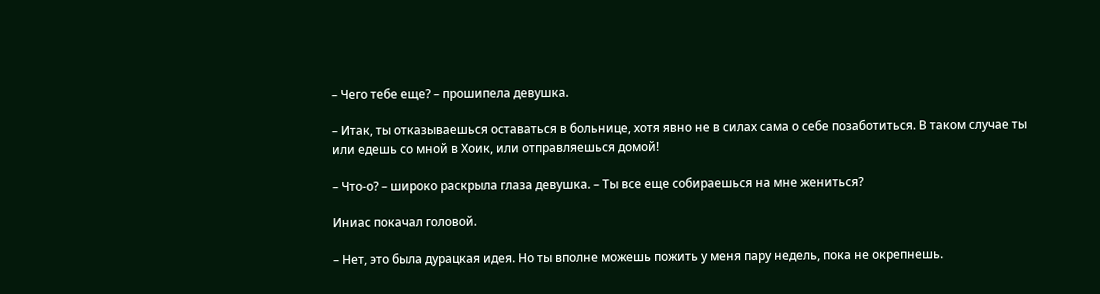– Чего тебе еще? – прошипела девушка.

– Итак, ты отказываешься оставаться в больнице, хотя явно не в силах сама о себе позаботиться. В таком случае ты или едешь со мной в Хоик, или отправляешься домой!

– Что-о? – широко раскрыла глаза девушка. – Ты все еще собираешься на мне жениться?

Иниас покачал головой.

– Нет, это была дурацкая идея. Но ты вполне можешь пожить у меня пару недель, пока не окрепнешь.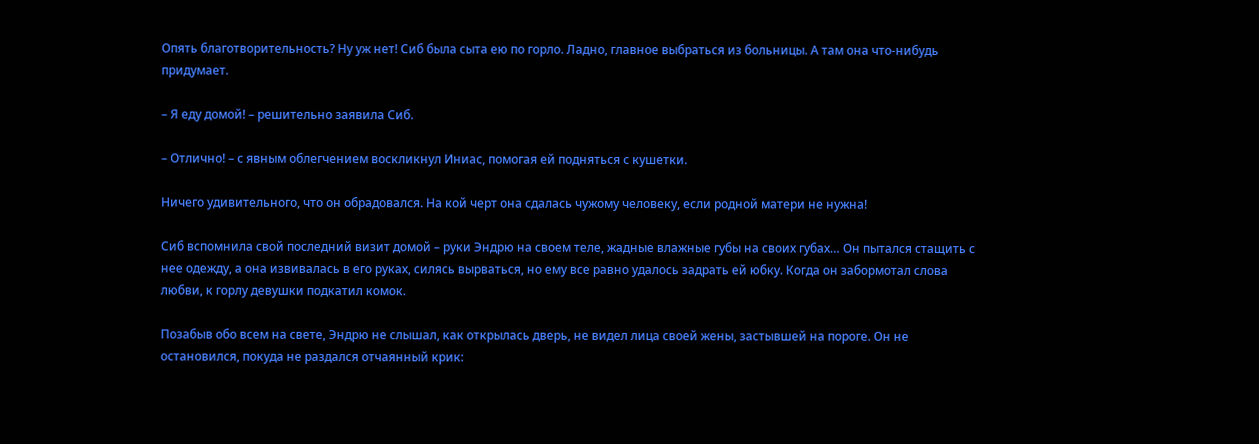Опять благотворительность? Ну уж нет! Сиб была сыта ею по горло. Ладно, главное выбраться из больницы. А там она что-нибудь придумает.

– Я еду домой! – решительно заявила Сиб.

– Отлично! – с явным облегчением воскликнул Иниас, помогая ей подняться с кушетки.

Ничего удивительного, что он обрадовался. На кой черт она сдалась чужому человеку, если родной матери не нужна!

Сиб вспомнила свой последний визит домой – руки Эндрю на своем теле, жадные влажные губы на своих губах… Он пытался стащить с нее одежду, а она извивалась в его руках, силясь вырваться, но ему все равно удалось задрать ей юбку. Когда он забормотал слова любви, к горлу девушки подкатил комок.

Позабыв обо всем на свете, Эндрю не слышал, как открылась дверь, не видел лица своей жены, застывшей на пороге. Он не остановился, покуда не раздался отчаянный крик: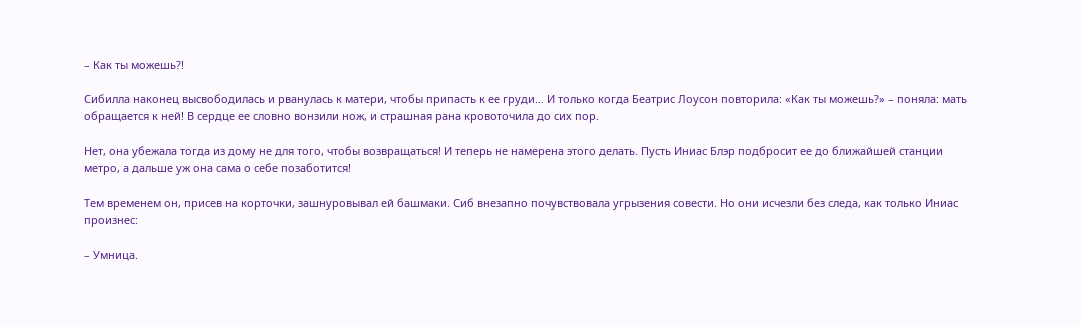– Как ты можешь?!

Сибилла наконец высвободилась и рванулась к матери, чтобы припасть к ее груди… И только когда Беатрис Лоусон повторила: «Как ты можешь?» – поняла: мать обращается к ней! В сердце ее словно вонзили нож, и страшная рана кровоточила до сих пор.

Нет, она убежала тогда из дому не для того, чтобы возвращаться! И теперь не намерена этого делать. Пусть Иниас Блэр подбросит ее до ближайшей станции метро, а дальше уж она сама о себе позаботится!

Тем временем он, присев на корточки, зашнуровывал ей башмаки. Сиб внезапно почувствовала угрызения совести. Но они исчезли без следа, как только Иниас произнес:

– Умница.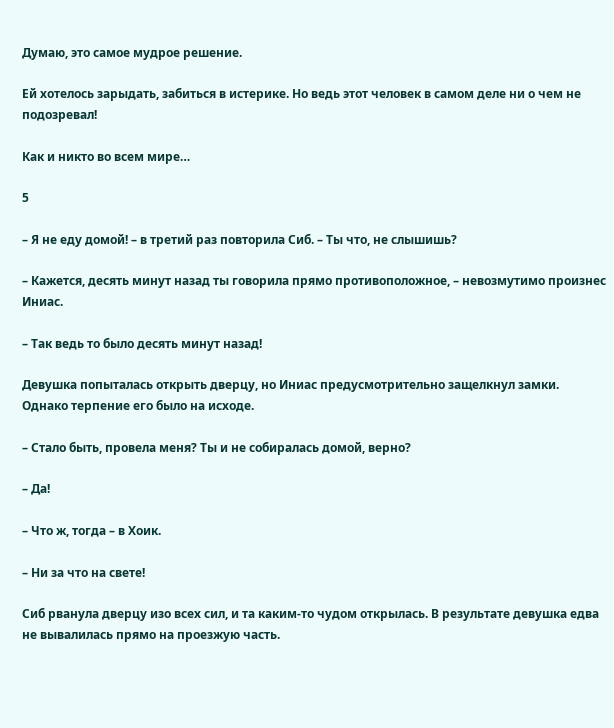Думаю, это самое мудрое решение.

Ей хотелось зарыдать, забиться в истерике. Но ведь этот человек в самом деле ни о чем не подозревал!

Как и никто во всем мире…

5

– Я не еду домой! – в третий раз повторила Сиб. – Ты что, не слышишь?

– Кажется, десять минут назад ты говорила прямо противоположное, – невозмутимо произнес Иниас.

– Так ведь то было десять минут назад!

Девушка попыталась открыть дверцу, но Иниас предусмотрительно защелкнул замки. Однако терпение его было на исходе.

– Стало быть, провела меня? Ты и не собиралась домой, верно?

– Да!

– Что ж, тогда – в Хоик.

– Ни за что на свете!

Сиб рванула дверцу изо всех сил, и та каким-то чудом открылась. В результате девушка едва не вывалилась прямо на проезжую часть.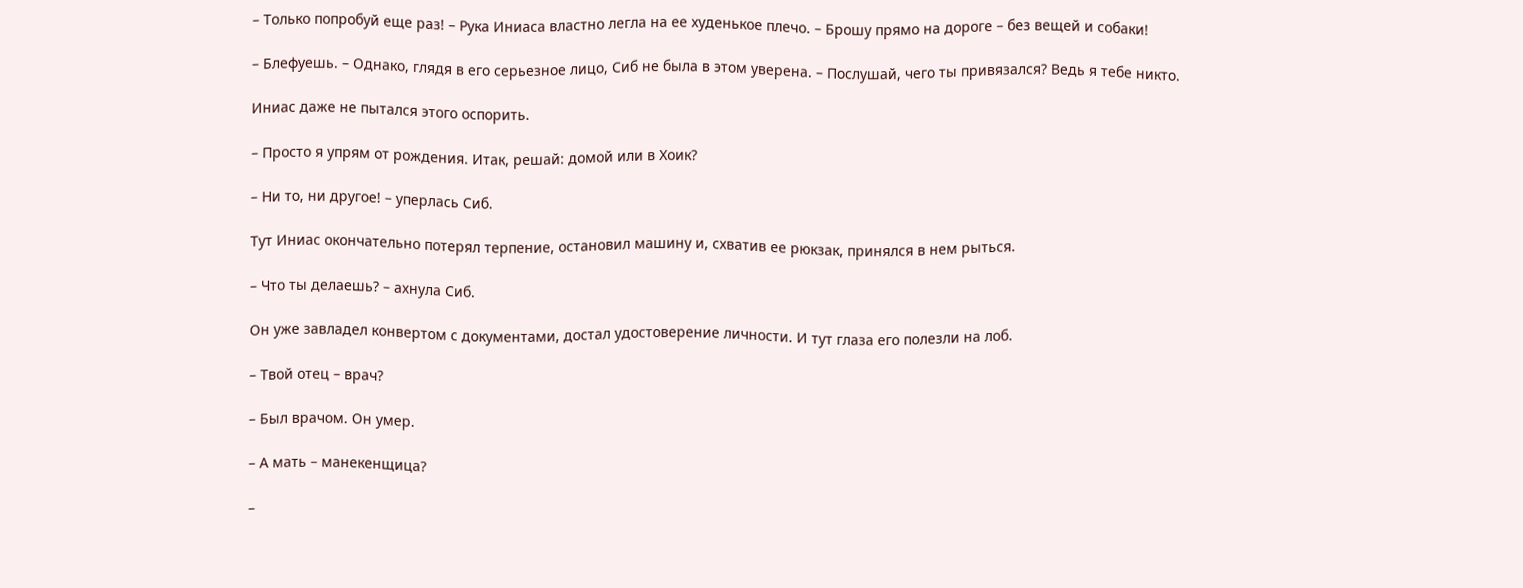– Только попробуй еще раз! – Рука Иниаса властно легла на ее худенькое плечо. – Брошу прямо на дороге – без вещей и собаки!

– Блефуешь. – Однако, глядя в его серьезное лицо, Сиб не была в этом уверена. – Послушай, чего ты привязался? Ведь я тебе никто.

Иниас даже не пытался этого оспорить.

– Просто я упрям от рождения. Итак, решай: домой или в Хоик?

– Ни то, ни другое! – уперлась Сиб.

Тут Иниас окончательно потерял терпение, остановил машину и, схватив ее рюкзак, принялся в нем рыться.

– Что ты делаешь? – ахнула Сиб.

Он уже завладел конвертом с документами, достал удостоверение личности. И тут глаза его полезли на лоб.

– Твой отец – врач?

– Был врачом. Он умер.

– А мать – манекенщица?

–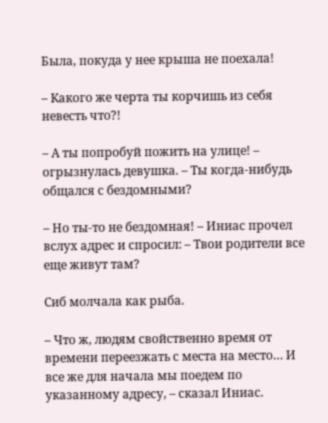Была, покуда у нее крыша не поехала!

– Какого же черта ты корчишь из себя невесть что?!

– А ты попробуй пожить на улице! – огрызнулась девушка. – Ты когда-нибудь общался с бездомными?

– Но ты-то не бездомная! – Иниас прочел вслух адрес и спросил: – Твои родители все еще живут там?

Сиб молчала как рыба.

– Что ж, людям свойственно время от времени переезжать с места на место… И все же для начала мы поедем по указанному адресу, – сказал Иниас.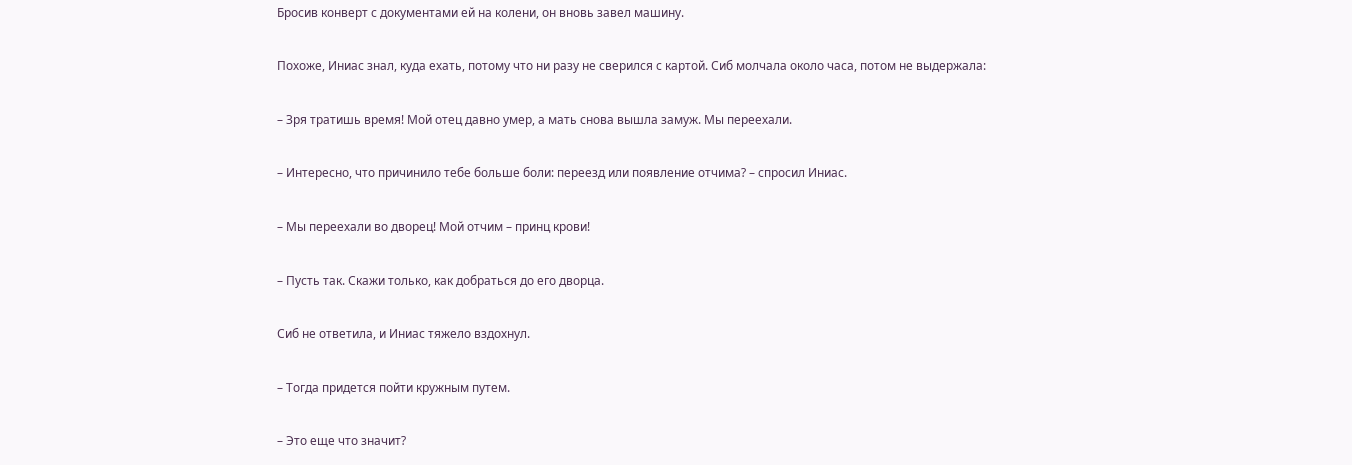Бросив конверт с документами ей на колени, он вновь завел машину.

Похоже, Иниас знал, куда ехать, потому что ни разу не сверился с картой. Сиб молчала около часа, потом не выдержала:

– Зря тратишь время! Мой отец давно умер, а мать снова вышла замуж. Мы переехали.

– Интересно, что причинило тебе больше боли: переезд или появление отчима? – спросил Иниас.

– Мы переехали во дворец! Мой отчим – принц крови!

– Пусть так. Скажи только, как добраться до его дворца.

Сиб не ответила, и Иниас тяжело вздохнул.

– Тогда придется пойти кружным путем.

– Это еще что значит?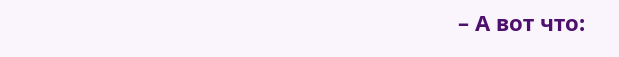– А вот что: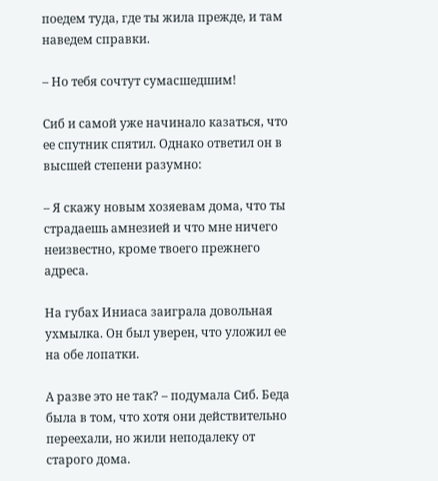поедем туда, где ты жила прежде, и там наведем справки.

– Но тебя сочтут сумасшедшим!

Сиб и самой уже начинало казаться, что ее спутник спятил. Однако ответил он в высшей степени разумно:

– Я скажу новым хозяевам дома, что ты страдаешь амнезией и что мне ничего неизвестно, кроме твоего прежнего адреса.

На губах Иниаса заиграла довольная ухмылка. Он был уверен, что уложил ее на обе лопатки.

А разве это не так? – подумала Сиб. Беда была в том, что хотя они действительно переехали, но жили неподалеку от старого дома.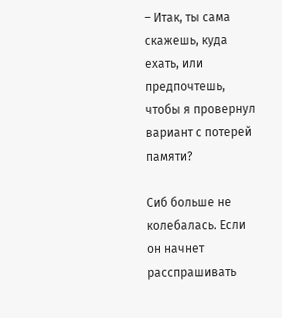– Итак, ты сама скажешь, куда ехать, или предпочтешь, чтобы я провернул вариант с потерей памяти?

Сиб больше не колебалась. Если он начнет расспрашивать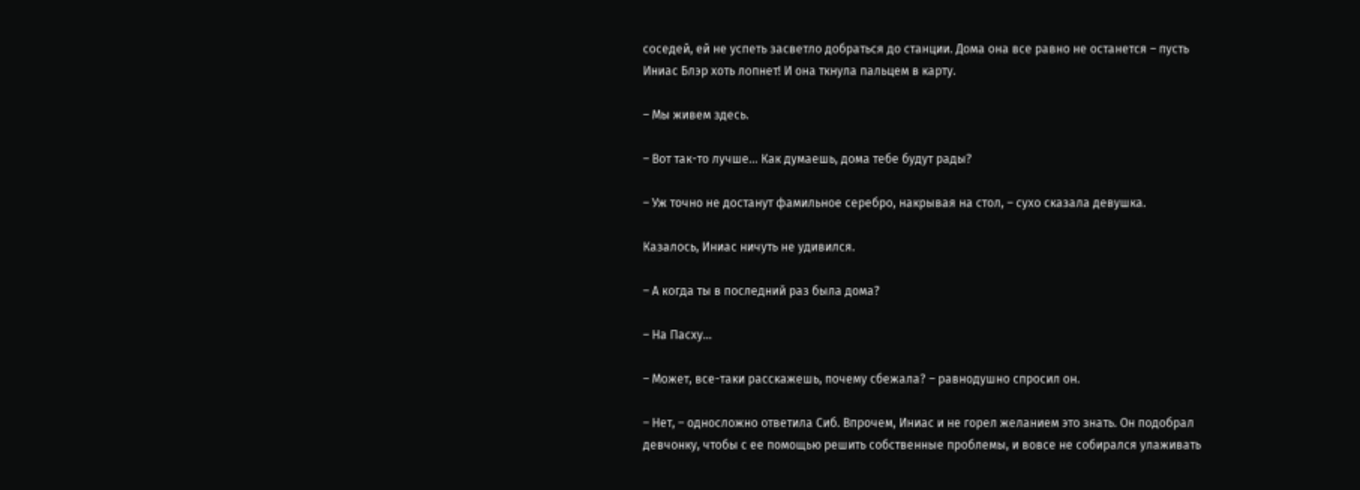соседей, ей не успеть засветло добраться до станции. Дома она все равно не останется – пусть Иниас Блэр хоть лопнет! И она ткнула пальцем в карту.

– Мы живем здесь.

– Вот так-то лучше… Как думаешь, дома тебе будут рады?

– Уж точно не достанут фамильное серебро, накрывая на стол, – сухо сказала девушка.

Казалось, Иниас ничуть не удивился.

– А когда ты в последний раз была дома?

– На Пасху…

– Может, все-таки расскажешь, почему сбежала? – равнодушно спросил он.

– Нет, – односложно ответила Сиб. Впрочем, Иниас и не горел желанием это знать. Он подобрал девчонку, чтобы с ее помощью решить собственные проблемы, и вовсе не собирался улаживать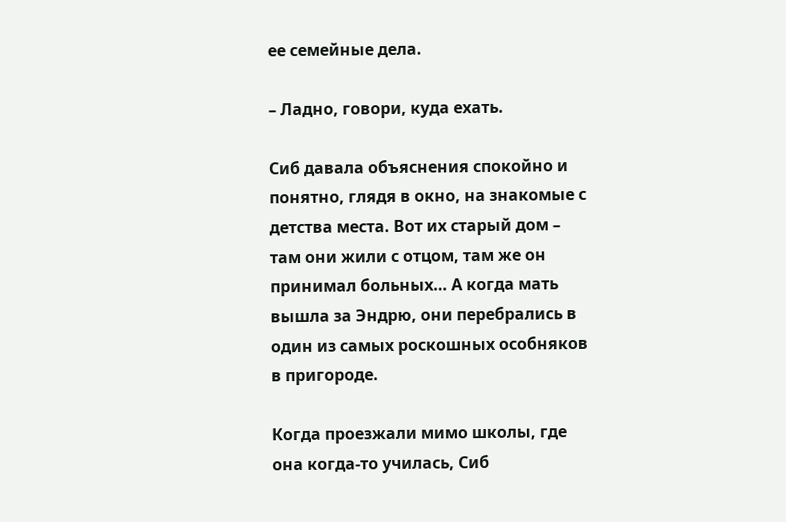ее семейные дела.

– Ладно, говори, куда ехать.

Сиб давала объяснения спокойно и понятно, глядя в окно, на знакомые с детства места. Вот их старый дом – там они жили с отцом, там же он принимал больных… А когда мать вышла за Эндрю, они перебрались в один из самых роскошных особняков в пригороде.

Когда проезжали мимо школы, где она когда-то училась, Сиб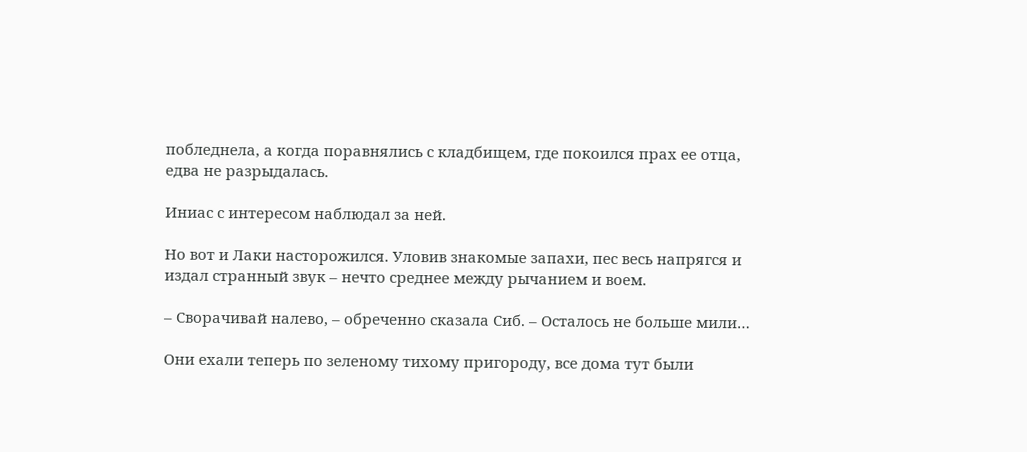побледнела, а когда поравнялись с кладбищем, где покоился прах ее отца, едва не разрыдалась.

Иниас с интересом наблюдал за ней.

Но вот и Лаки насторожился. Уловив знакомые запахи, пес весь напрягся и издал странный звук – нечто среднее между рычанием и воем.

– Сворачивай налево, – обреченно сказала Сиб. – Осталось не больше мили…

Они ехали теперь по зеленому тихому пригороду, все дома тут были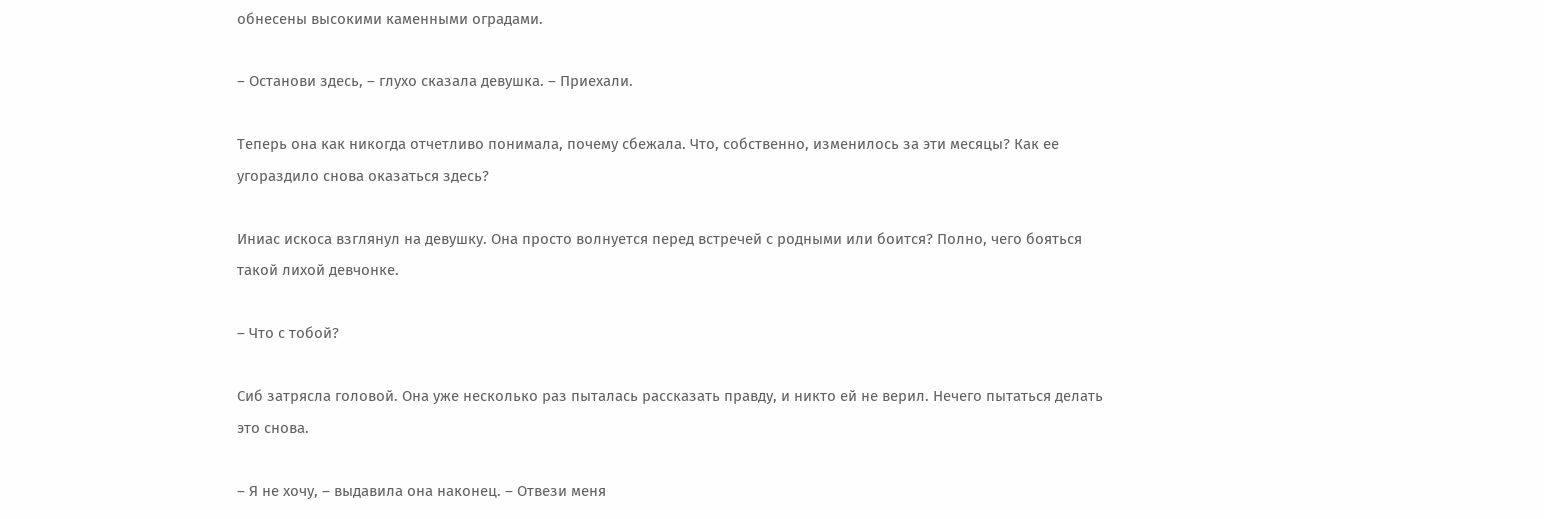обнесены высокими каменными оградами.

– Останови здесь, – глухо сказала девушка. – Приехали.

Теперь она как никогда отчетливо понимала, почему сбежала. Что, собственно, изменилось за эти месяцы? Как ее угораздило снова оказаться здесь?

Иниас искоса взглянул на девушку. Она просто волнуется перед встречей с родными или боится? Полно, чего бояться такой лихой девчонке.

– Что с тобой?

Сиб затрясла головой. Она уже несколько раз пыталась рассказать правду, и никто ей не верил. Нечего пытаться делать это снова.

– Я не хочу, – выдавила она наконец. – Отвези меня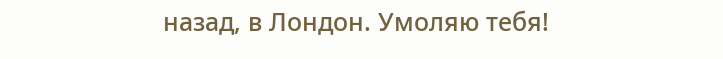назад, в Лондон. Умоляю тебя!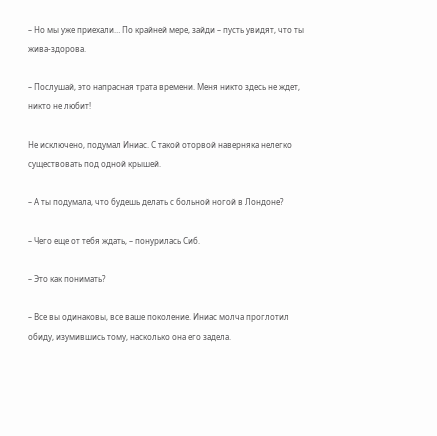– Но мы уже приехали… По крайней мере, зайди – пусть увидят, что ты жива-здорова.

– Послушай, это напрасная трата времени. Меня никто здесь не ждет, никто не любит!

Не исключено, подумал Иниас. С такой оторвой наверняка нелегко существовать под одной крышей.

– А ты подумала, что будешь делать с больной ногой в Лондоне?

– Чего еще от тебя ждать, – понурилась Сиб.

– Это как понимать?

– Все вы одинаковы, все ваше поколение. Иниас молча проглотил обиду, изумившись тому, насколько она его задела.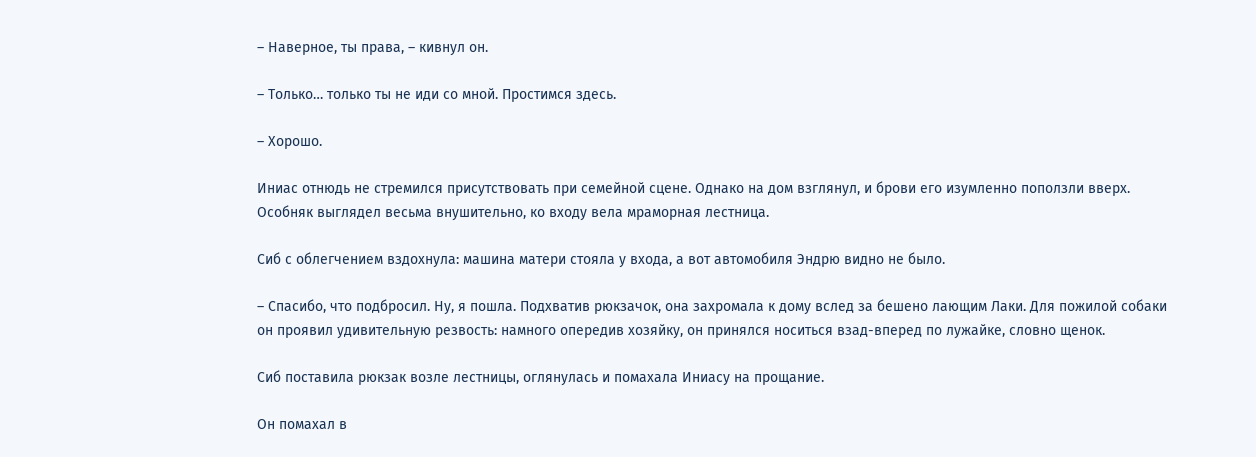– Наверное, ты права, – кивнул он.

– Только… только ты не иди со мной. Простимся здесь.

– Хорошо.

Иниас отнюдь не стремился присутствовать при семейной сцене. Однако на дом взглянул, и брови его изумленно поползли вверх. Особняк выглядел весьма внушительно, ко входу вела мраморная лестница.

Сиб с облегчением вздохнула: машина матери стояла у входа, а вот автомобиля Эндрю видно не было.

– Спасибо, что подбросил. Ну, я пошла. Подхватив рюкзачок, она захромала к дому вслед за бешено лающим Лаки. Для пожилой собаки он проявил удивительную резвость: намного опередив хозяйку, он принялся носиться взад-вперед по лужайке, словно щенок.

Сиб поставила рюкзак возле лестницы, оглянулась и помахала Иниасу на прощание.

Он помахал в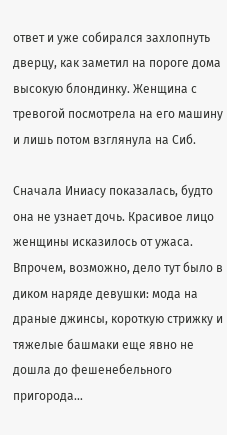ответ и уже собирался захлопнуть дверцу, как заметил на пороге дома высокую блондинку. Женщина с тревогой посмотрела на его машину и лишь потом взглянула на Сиб.

Сначала Иниасу показалась, будто она не узнает дочь. Красивое лицо женщины исказилось от ужаса. Впрочем, возможно, дело тут было в диком наряде девушки: мода на драные джинсы, короткую стрижку и тяжелые башмаки еще явно не дошла до фешенебельного пригорода…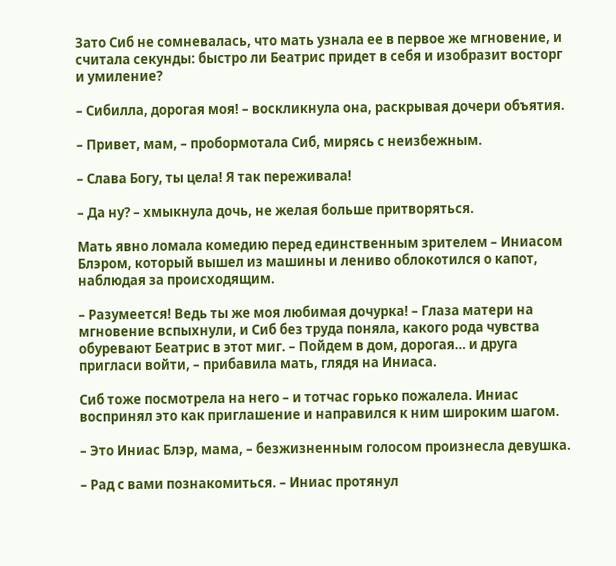Зато Сиб не сомневалась, что мать узнала ее в первое же мгновение, и считала секунды: быстро ли Беатрис придет в себя и изобразит восторг и умиление?

– Сибилла, дорогая моя! – воскликнула она, раскрывая дочери объятия.

– Привет, мам, – пробормотала Сиб, мирясь с неизбежным.

– Слава Богу, ты цела! Я так переживала!

– Да ну? – хмыкнула дочь, не желая больше притворяться.

Мать явно ломала комедию перед единственным зрителем – Иниасом Блэром, который вышел из машины и лениво облокотился о капот, наблюдая за происходящим.

– Разумеется! Ведь ты же моя любимая дочурка! – Глаза матери на мгновение вспыхнули, и Сиб без труда поняла, какого рода чувства обуревают Беатрис в этот миг. – Пойдем в дом, дорогая… и друга пригласи войти, – прибавила мать, глядя на Иниаса.

Сиб тоже посмотрела на него – и тотчас горько пожалела. Иниас воспринял это как приглашение и направился к ним широким шагом.

– Это Иниас Блэр, мама, – безжизненным голосом произнесла девушка.

– Рад с вами познакомиться. – Иниас протянул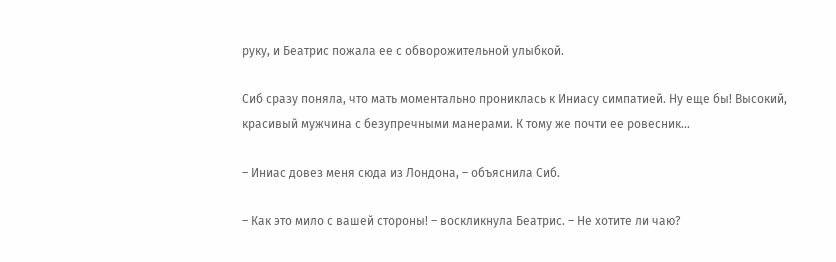руку, и Беатрис пожала ее с обворожительной улыбкой.

Сиб сразу поняла, что мать моментально прониклась к Иниасу симпатией. Ну еще бы! Высокий, красивый мужчина с безупречными манерами. К тому же почти ее ровесник…

– Иниас довез меня сюда из Лондона, – объяснила Сиб.

– Как это мило с вашей стороны! – воскликнула Беатрис. – Не хотите ли чаю?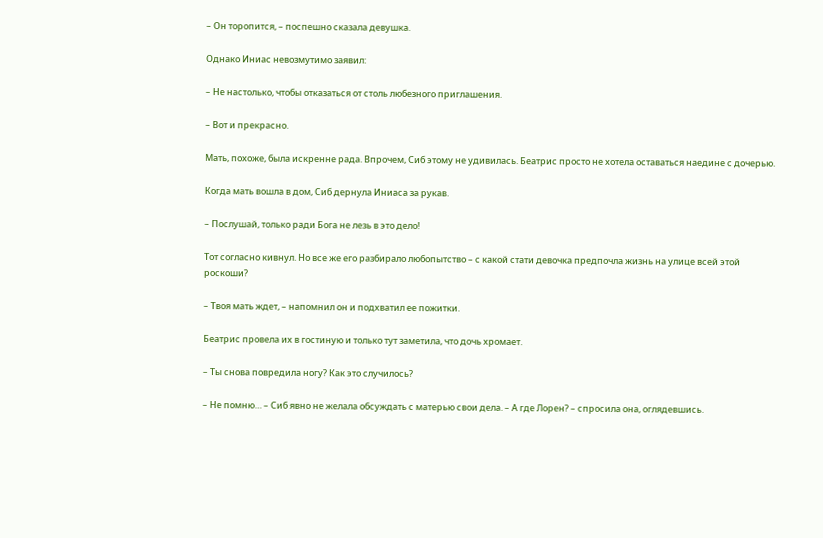– Он торопится, – поспешно сказала девушка.

Однако Иниас невозмутимо заявил:

– Не настолько, чтобы отказаться от столь любезного приглашения.

– Вот и прекрасно.

Мать, похоже, была искренне рада. Впрочем, Сиб этому не удивилась. Беатрис просто не хотела оставаться наедине с дочерью.

Когда мать вошла в дом, Сиб дернула Иниаса за рукав.

– Послушай, только ради Бога не лезь в это дело!

Тот согласно кивнул. Но все же его разбирало любопытство – с какой стати девочка предпочла жизнь на улице всей этой роскоши?

– Твоя мать ждет, – напомнил он и подхватил ее пожитки.

Беатрис провела их в гостиную и только тут заметила, что дочь хромает.

– Ты снова повредила ногу? Как это случилось?

– Не помню… – Сиб явно не желала обсуждать с матерью свои дела. – А где Лорен? – спросила она, оглядевшись.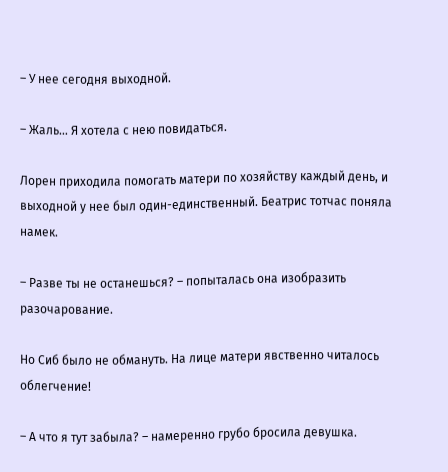– У нее сегодня выходной.

– Жаль… Я хотела с нею повидаться.

Лорен приходила помогать матери по хозяйству каждый день, и выходной у нее был один-единственный. Беатрис тотчас поняла намек.

– Разве ты не останешься? – попыталась она изобразить разочарование.

Но Сиб было не обмануть. На лице матери явственно читалось облегчение!

– А что я тут забыла? – намеренно грубо бросила девушка.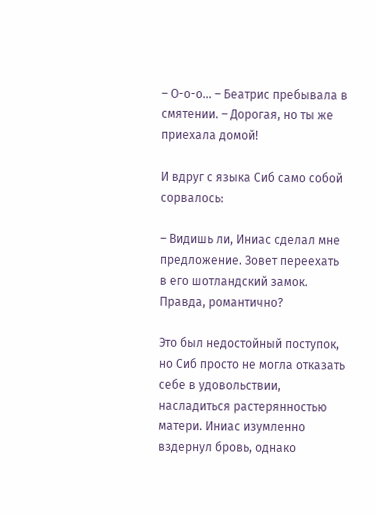– О-о-о… – Беатрис пребывала в смятении. – Дорогая, но ты же приехала домой!

И вдруг с языка Сиб само собой сорвалось:

– Видишь ли, Иниас сделал мне предложение. Зовет переехать в его шотландский замок. Правда, романтично?

Это был недостойный поступок, но Сиб просто не могла отказать себе в удовольствии, насладиться растерянностью матери. Иниас изумленно вздернул бровь, однако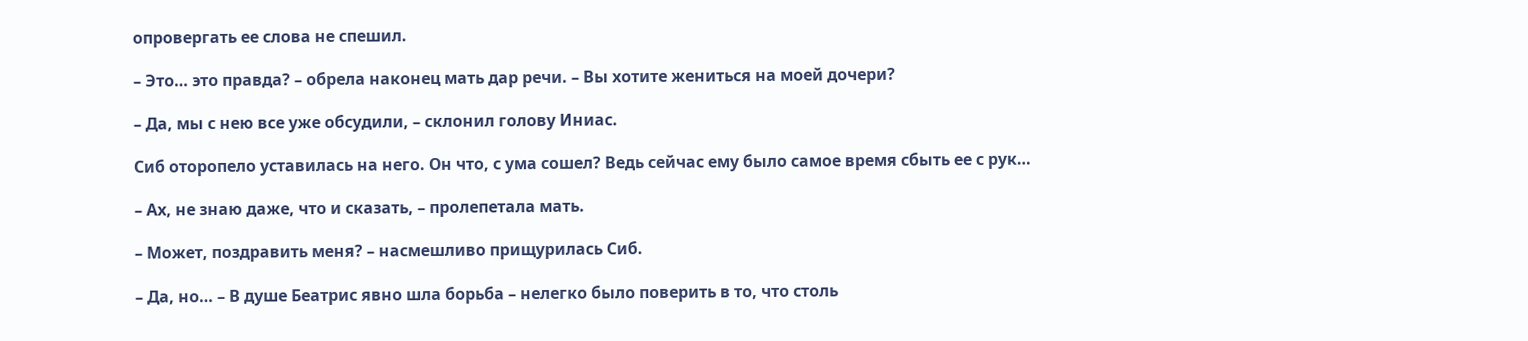опровергать ее слова не спешил.

– Это… это правда? – обрела наконец мать дар речи. – Вы хотите жениться на моей дочери?

– Да, мы с нею все уже обсудили, – склонил голову Иниас.

Сиб оторопело уставилась на него. Он что, с ума сошел? Ведь сейчас ему было самое время сбыть ее с рук…

– Ах, не знаю даже, что и сказать, – пролепетала мать.

– Может, поздравить меня? – насмешливо прищурилась Сиб.

– Да, но… – В душе Беатрис явно шла борьба – нелегко было поверить в то, что столь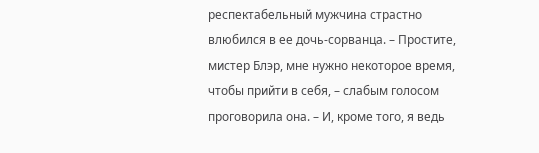респектабельный мужчина страстно влюбился в ее дочь-сорванца. – Простите, мистер Блэр, мне нужно некоторое время, чтобы прийти в себя, – слабым голосом проговорила она. – И, кроме того, я ведь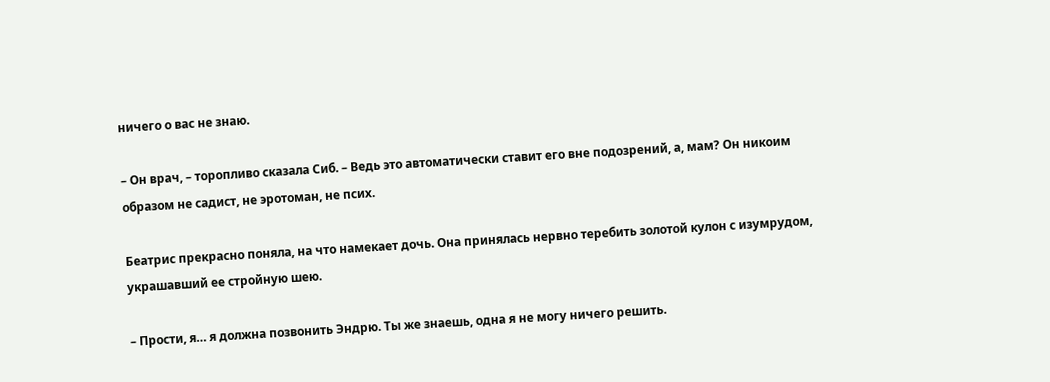ничего о вас не знаю.

– Он врач, – торопливо сказала Сиб. – Ведь это автоматически ставит его вне подозрений, а, мам? Он никоим образом не садист, не эротоман, не псих.

Беатрис прекрасно поняла, на что намекает дочь. Она принялась нервно теребить золотой кулон с изумрудом, украшавший ее стройную шею.

– Прости, я… я должна позвонить Эндрю. Ты же знаешь, одна я не могу ничего решить.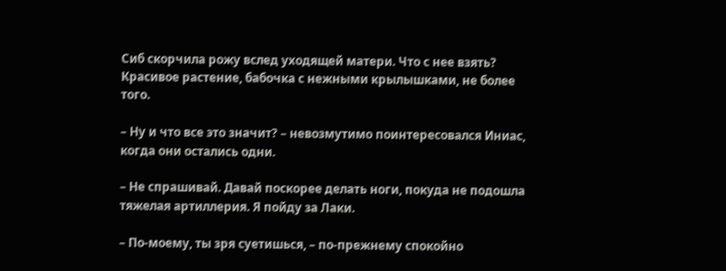Сиб скорчила рожу вслед уходящей матери. Что с нее взять? Красивое растение, бабочка с нежными крылышками, не более того.

– Ну и что все это значит? – невозмутимо поинтересовался Иниас, когда они остались одни.

– Не спрашивай. Давай поскорее делать ноги, покуда не подошла тяжелая артиллерия. Я пойду за Лаки.

– По-моему, ты зря суетишься, – по-прежнему спокойно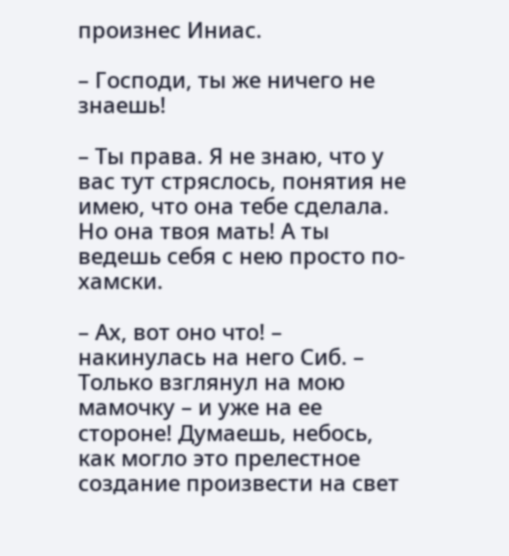произнес Иниас.

– Господи, ты же ничего не знаешь!

– Ты права. Я не знаю, что у вас тут стряслось, понятия не имею, что она тебе сделала. Но она твоя мать! А ты ведешь себя с нею просто по-хамски.

– Ах, вот оно что! – накинулась на него Сиб. – Только взглянул на мою мамочку – и уже на ее стороне! Думаешь, небось, как могло это прелестное создание произвести на свет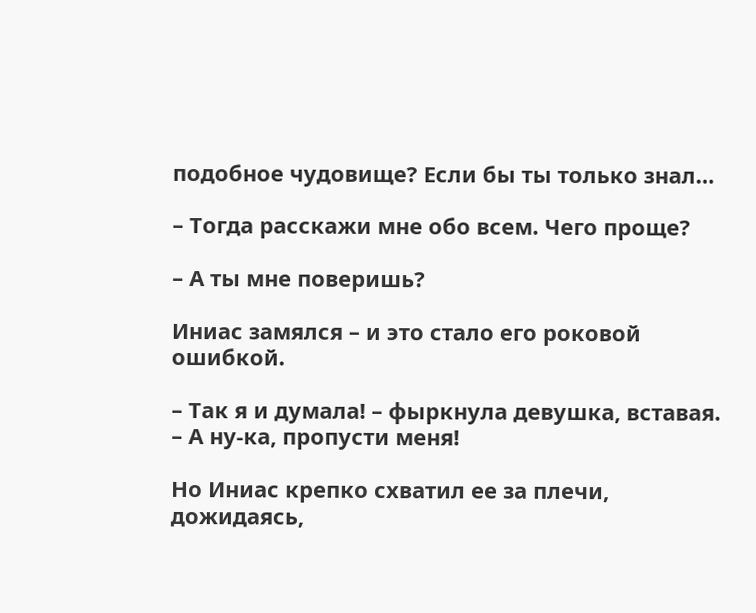подобное чудовище? Если бы ты только знал…

– Тогда расскажи мне обо всем. Чего проще?

– А ты мне поверишь?

Иниас замялся – и это стало его роковой ошибкой.

– Так я и думала! – фыркнула девушка, вставая. – А ну-ка, пропусти меня!

Но Иниас крепко схватил ее за плечи, дожидаясь,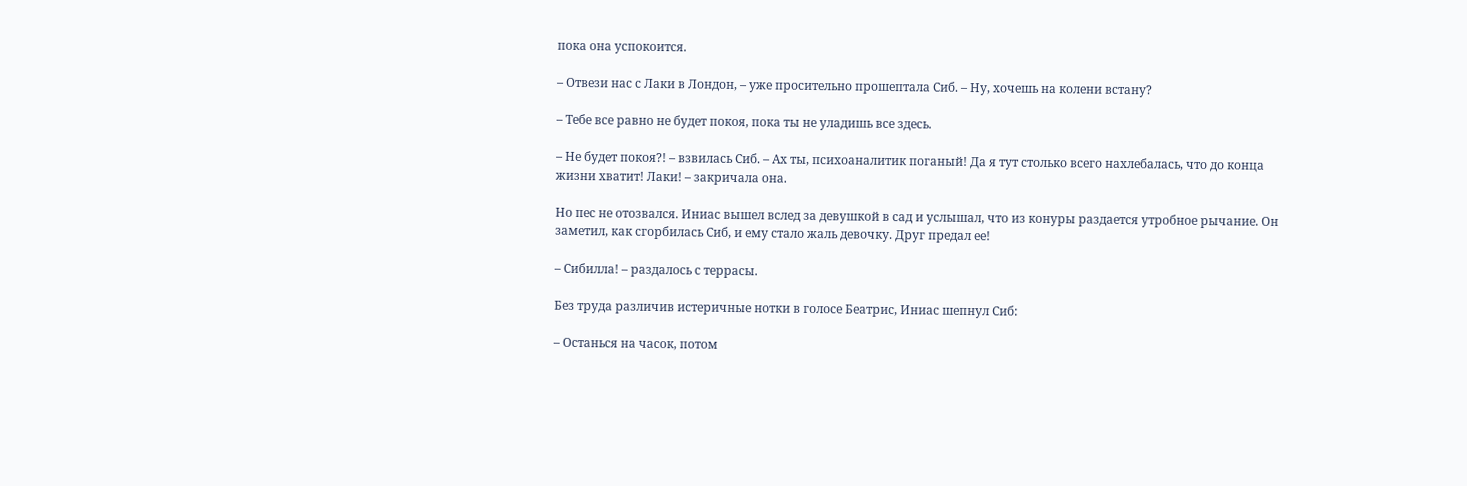пока она успокоится.

– Отвези нас с Лаки в Лондон, – уже просительно прошептала Сиб. – Ну, хочешь на колени встану?

– Тебе все равно не будет покоя, пока ты не уладишь все здесь.

– Не будет покоя?! – взвилась Сиб. – Ах ты, психоаналитик поганый! Да я тут столько всего нахлебалась, что до конца жизни хватит! Лаки! – закричала она.

Но пес не отозвался. Иниас вышел вслед за девушкой в сад и услышал, что из конуры раздается утробное рычание. Он заметил, как сгорбилась Сиб, и ему стало жаль девочку. Друг предал ее!

– Сибилла! – раздалось с террасы.

Без труда различив истеричные нотки в голосе Беатрис, Иниас шепнул Сиб:

– Останься на часок, потом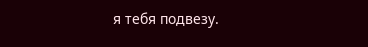я тебя подвезу.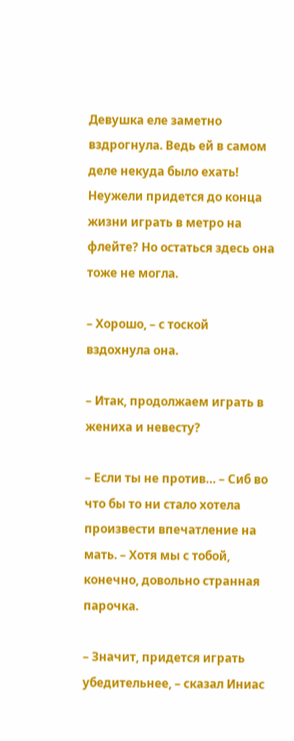Девушка еле заметно вздрогнула. Ведь ей в самом деле некуда было ехать! Неужели придется до конца жизни играть в метро на флейте? Но остаться здесь она тоже не могла.

– Хорошо, – с тоской вздохнула она.

– Итак, продолжаем играть в жениха и невесту?

– Если ты не против… – Сиб во что бы то ни стало хотела произвести впечатление на мать. – Хотя мы с тобой, конечно, довольно странная парочка.

– Значит, придется играть убедительнее, – сказал Иниас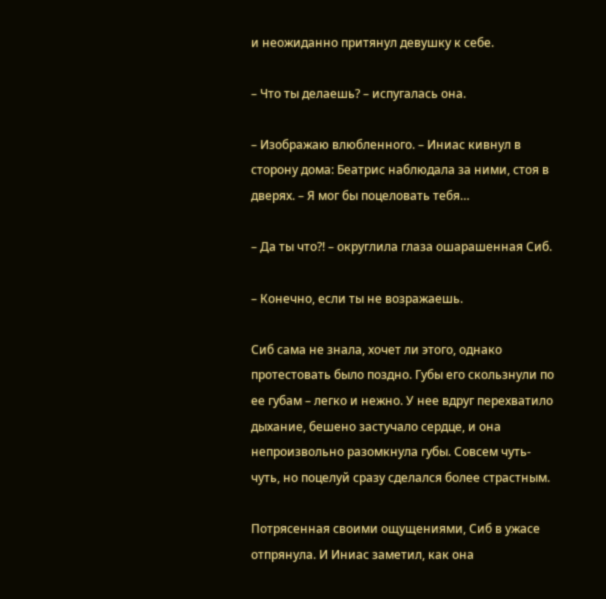и неожиданно притянул девушку к себе.

– Что ты делаешь? – испугалась она.

– Изображаю влюбленного. – Иниас кивнул в сторону дома: Беатрис наблюдала за ними, стоя в дверях. – Я мог бы поцеловать тебя…

– Да ты что?! – округлила глаза ошарашенная Сиб.

– Конечно, если ты не возражаешь.

Сиб сама не знала, хочет ли этого, однако протестовать было поздно. Губы его скользнули по ее губам – легко и нежно. У нее вдруг перехватило дыхание, бешено застучало сердце, и она непроизвольно разомкнула губы. Совсем чуть-чуть, но поцелуй сразу сделался более страстным.

Потрясенная своими ощущениями, Сиб в ужасе отпрянула. И Иниас заметил, как она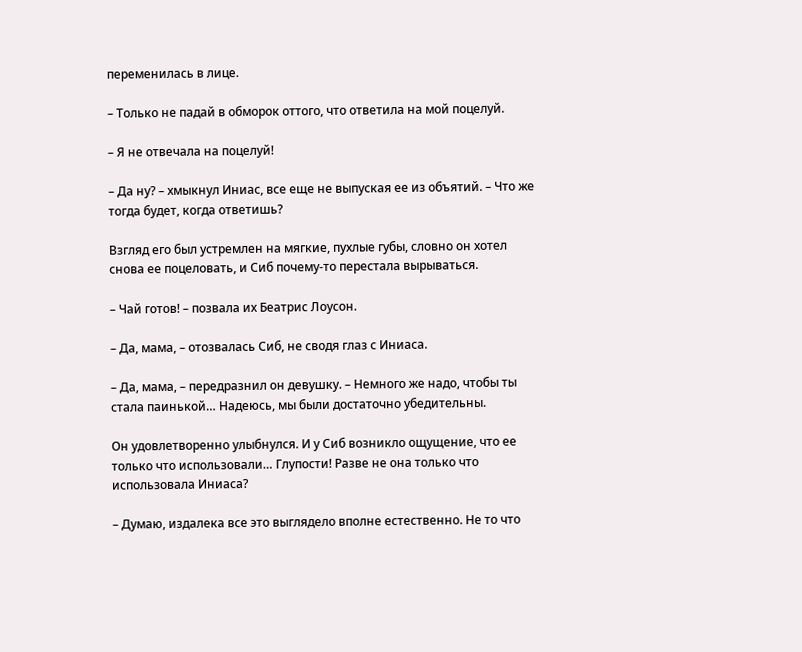переменилась в лице.

– Только не падай в обморок оттого, что ответила на мой поцелуй.

– Я не отвечала на поцелуй!

– Да ну? – хмыкнул Иниас, все еще не выпуская ее из объятий. – Что же тогда будет, когда ответишь?

Взгляд его был устремлен на мягкие, пухлые губы, словно он хотел снова ее поцеловать, и Сиб почему-то перестала вырываться.

– Чай готов! – позвала их Беатрис Лоусон.

– Да, мама, – отозвалась Сиб, не сводя глаз с Иниаса.

– Да, мама, – передразнил он девушку. – Немного же надо, чтобы ты стала паинькой… Надеюсь, мы были достаточно убедительны.

Он удовлетворенно улыбнулся. И у Сиб возникло ощущение, что ее только что использовали… Глупости! Разве не она только что использовала Иниаса?

– Думаю, издалека все это выглядело вполне естественно. Не то что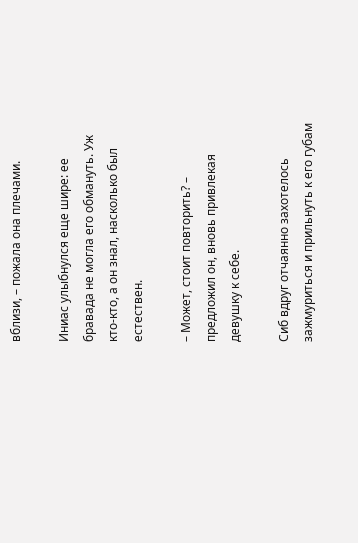вблизи, – пожала она плечами.

Иниас улыбнулся еще шире: ее бравада не могла его обмануть. Уж кто-кто, а он знал, насколько был естествен.

– Может, стоит повторить? – предложил он, вновь привлекая девушку к себе.

Сиб вдруг отчаянно захотелось зажмуриться и прильнуть к его губам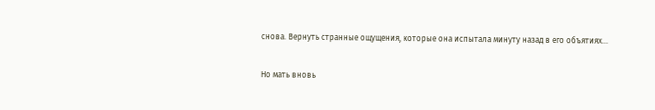снова. Вернуть странные ощущения, которые она испытала минуту назад в его объятиях…

Но мать вновь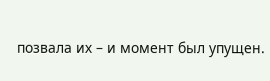позвала их – и момент был упущен.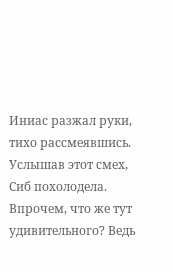Иниас разжал руки, тихо рассмеявшись. Услышав этот смех, Сиб похолодела. Впрочем, что же тут удивительного? Ведь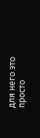для него это просто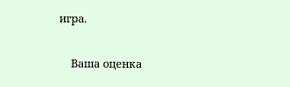игра.


    Ваша оценка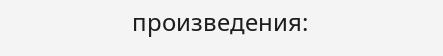произведения: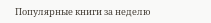Популярные книги за неделю